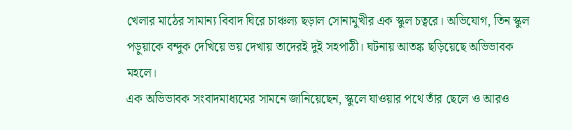খেলার মাঠের সামান্য বিবাদ ঘিরে চাঞ্চল্য ছড়াল সোনামুখীর এক স্কুল চত্বরে। অভিযোগ, তিন স্কুল পড়ুয়াকে বন্দুক দেখিয়ে ভয় দেখায় তাদেরই দুই সহপাঠী। ঘটনায় আতঙ্ক ছড়িয়েছে অভিভাবক মহলে।
এক অভিভাবক সংবাদমাধ্যমের সামনে জানিয়েছেন, স্কুলে যাওয়ার পথে তাঁর ছেলে ও আরও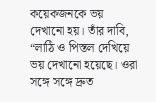কয়েকজনকে ভয় দেখানো হয়। তাঁর দাবি, “লাঠি ও পিস্তল দেখিয়ে ভয় দেখানো হয়েছে। ওরা সঙ্গে সঙ্গে দ্রুত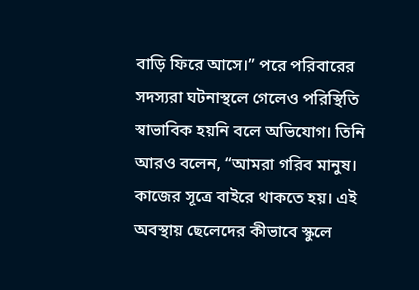বাড়ি ফিরে আসে।” পরে পরিবারের সদস্যরা ঘটনাস্থলে গেলেও পরিস্থিতি স্বাভাবিক হয়নি বলে অভিযোগ। তিনি আরও বলেন, “আমরা গরিব মানুষ। কাজের সূত্রে বাইরে থাকতে হয়। এই অবস্থায় ছেলেদের কীভাবে স্কুলে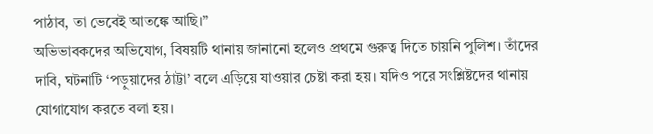পাঠাব, তা ভেবেই আতঙ্কে আছি।”
অভিভাবকদের অভিযোগ, বিষয়টি থানায় জানানো হলেও প্রথমে গুরুত্ব দিতে চায়নি পুলিশ। তাঁদের দাবি, ঘটনাটি ‘পড়ুয়াদের ঠাট্টা’ বলে এড়িয়ে যাওয়ার চেষ্টা করা হয়। যদিও পরে সংশ্লিষ্টদের থানায় যোগাযোগ করতে বলা হয়।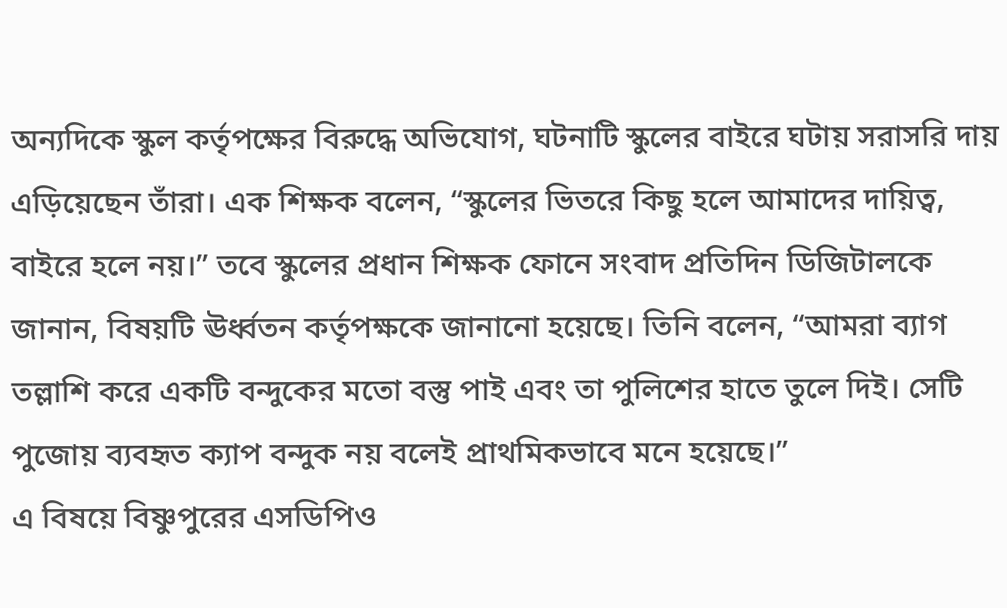অন্যদিকে স্কুল কর্তৃপক্ষের বিরুদ্ধে অভিযোগ, ঘটনাটি স্কুলের বাইরে ঘটায় সরাসরি দায় এড়িয়েছেন তাঁরা। এক শিক্ষক বলেন, “স্কুলের ভিতরে কিছু হলে আমাদের দায়িত্ব, বাইরে হলে নয়।” তবে স্কুলের প্রধান শিক্ষক ফোনে সংবাদ প্রতিদিন ডিজিটালকে জানান, বিষয়টি ঊর্ধ্বতন কর্তৃপক্ষকে জানানো হয়েছে। তিনি বলেন, “আমরা ব্যাগ তল্লাশি করে একটি বন্দুকের মতো বস্তু পাই এবং তা পুলিশের হাতে তুলে দিই। সেটি পুজোয় ব্যবহৃত ক্যাপ বন্দুক নয় বলেই প্রাথমিকভাবে মনে হয়েছে।”
এ বিষয়ে বিষ্ণুপুরের এসডিপিও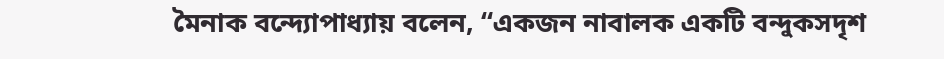মৈনাক বন্দ্যোপাধ্যায় বলেন, “একজন নাবালক একটি বন্দুকসদৃশ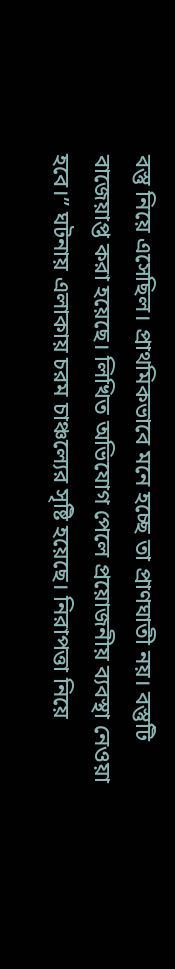বস্তু নিয়ে এসেছিল। প্রাথমিকভাবে মনে হচ্ছে তা প্রাণঘাতী নয়। বস্তুটি বাজেয়াপ্ত করা হয়েছে। লিখিত অভিযোগ পেলে প্রয়োজনীয় ব্যবস্থা নেওয়া হবে।” ঘটনায় এলাকায় চরম চাঞ্চল্যের সৃষ্টি হয়েছে। নিরাপত্তা নিয়ে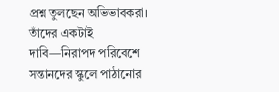প্রশ্ন তুলছেন অভিভাবকরা। তাঁদের একটাই দাবি—নিরাপদ পরিবেশে সন্তানদের স্কুলে পাঠানোর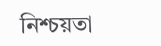নিশ্চয়তা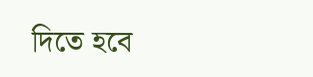দিতে হবে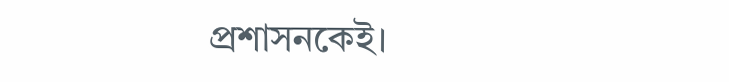প্রশাসনকেই।